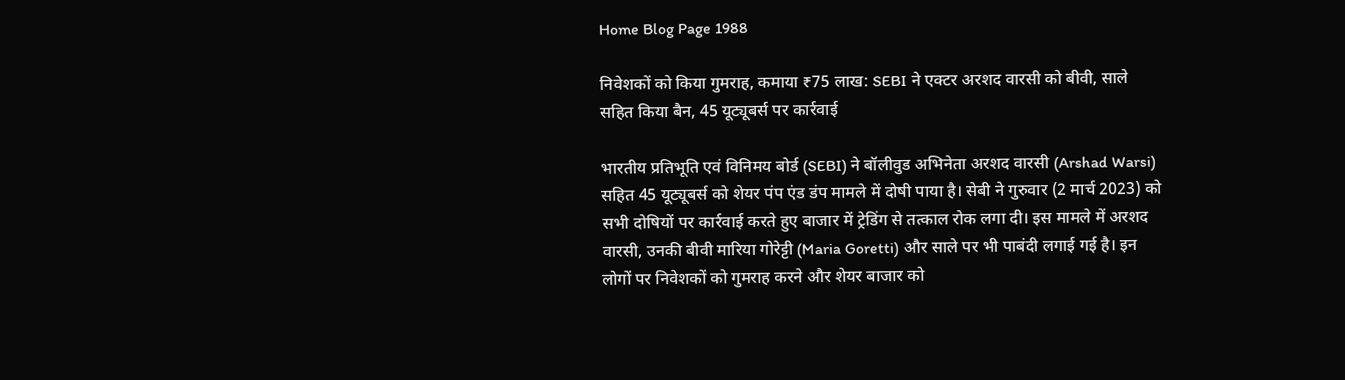Home Blog Page 1988

निवेशकों को किया गुमराह, कमाया ₹75 लाख: SEBI ने एक्टर अरशद वारसी को बीवी, साले सहित किया बैन, 45 यूट्यूबर्स पर कार्रवाई

भारतीय प्रतिभूति एवं विनिमय बोर्ड (SEBI) ने बॉलीवुड अभिनेता अरशद वारसी (Arshad Warsi) सहित 45 यूट्यूबर्स को शेयर पंप एंड डंप मामले में दोषी पाया है। सेबी ने गुरुवार (2 मार्च 2023) को सभी दोषियों पर कार्रवाई करते हुए बाजार में ट्रेडिंग से तत्‍काल रोक लगा दी। इस मामले में अरशद वारसी, उनकी बीवी मारिया गोरेट्टी (Maria Goretti) और साले पर भी पाबंदी लगाई गई है। इन लोगों पर निवेशकों को गुमराह करने और शेयर बाजार को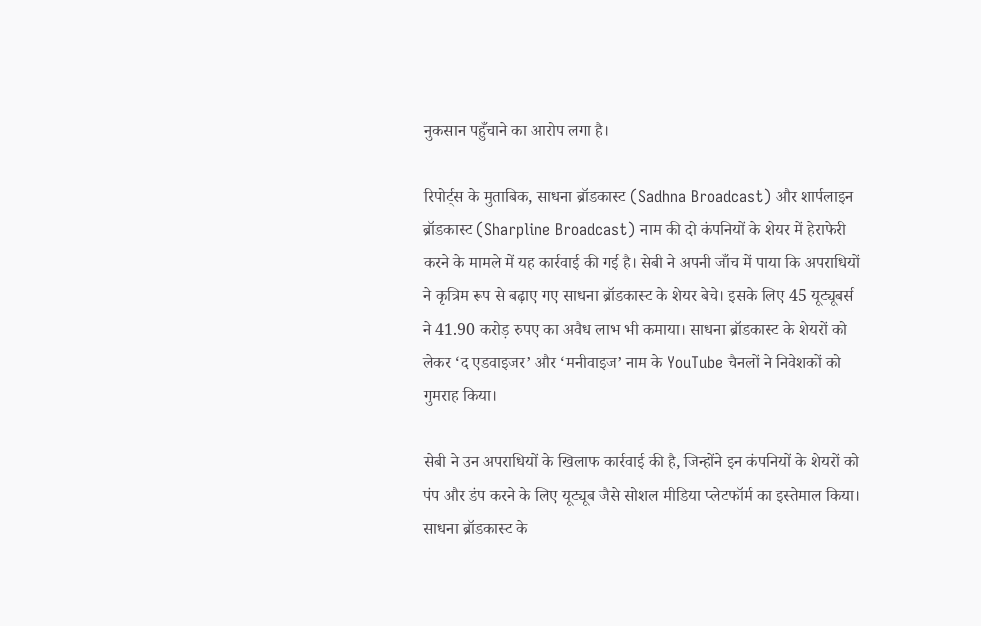नुकसान पहुँचाने का आरोप लगा है।

रिपोर्ट्स के मुताबिक, साधना ब्रॉडकास्ट (Sadhna Broadcast) और शार्पलाइन ब्रॉडकास्ट (Sharpline Broadcast) नाम की दो कंपनियों के शेयर में हेराफेरी करने के मामले में यह कार्रवाई की गई है। सेबी ने अपनी जाँच में पाया कि अपराधियों ने कृत्रिम रूप से बढ़ाए गए साधना ब्रॉडकास्ट के शेयर बेचे। इसके लिए 45 यूट्यूबर्स ने 41.90 करोड़ रुपए का अवैध लाभ भी कमाया। साधना ब्रॉडकास्ट के शेयरों को लेकर ‘द एडवाइजर’ और ‘मनीवाइज’ नाम के YouTube चैनलों ने निवेशकों को गुमराह किया।

सेबी ने उन अपराधियों के खिलाफ कार्रवाई की है, जिन्होंने इन कंपनियों के शेयरों को पंप और डंप करने के लिए यूट्यूब जैसे सोशल मीडिया प्लेटफॉर्म का इस्तेमाल किया। साधना ब्रॉडकास्ट के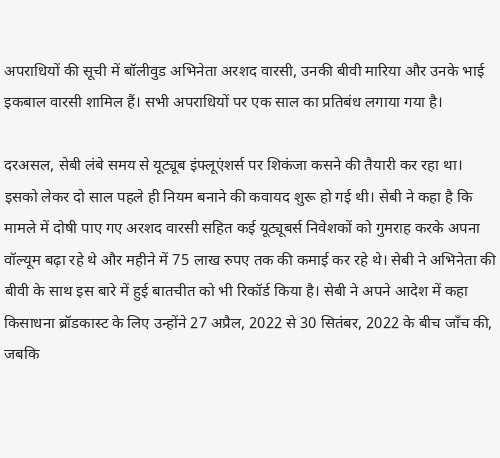अपराधियों की सूची में बॉलीवुड अभिनेता अरशद वारसी, उनकी बीवी मारिया और उनके भाई इकबाल वारसी शामिल हैं। सभी अपराधियों पर एक साल का प्रतिबंध लगाया गया है।

दरअसल, सेबी लंबे समय से यूट्यूब इंफ्लूएंशर्स पर शिकंजा कसने की तैयारी कर रहा था। इसको लेकर दो साल पहले ही नियम बनाने की कवायद शुरू हो गई थी। सेबी ने कहा है कि मामले में दोषी पाए गए अरशद वारसी सहित कई यूट्यूबर्स निवेशकों को गुमराह करके अपना वॉल्‍यूम बढ़ा रहे थे और महीने में 75 लाख रुपए तक की कमाई कर रहे थे। सेबी ने अभिनेता की बीवी के साथ इस बारे में हुई बातचीत को भी रिकॉर्ड किया है। सेबी ने अपने आदेश में कहा किसाधना ब्रॉडकास्ट के लिए उन्होंने 27 अप्रैल, 2022 से 30 सितंबर, 2022 के बीच जाँच की, जबकि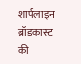शार्पलाइन ब्रॉडकास्ट की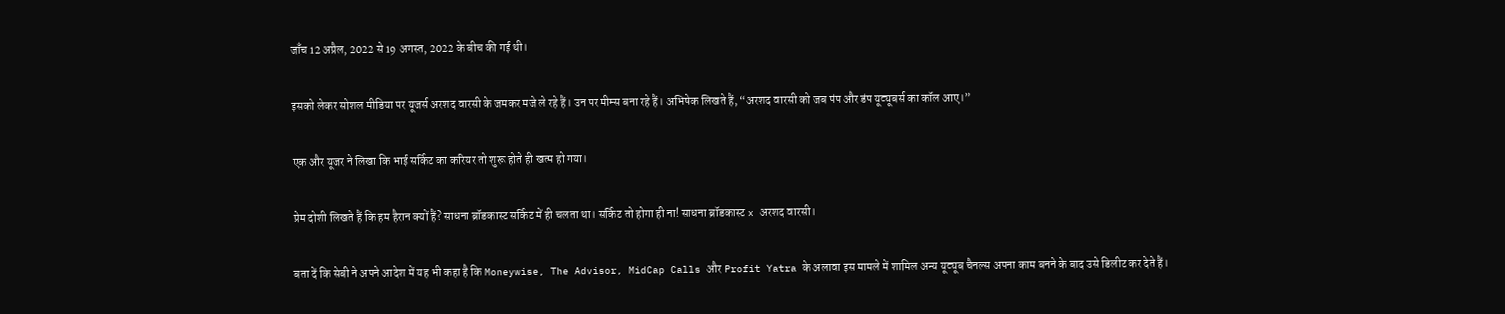जाँच 12 अप्रैल, 2022 से 19 अगस्त, 2022 के बीच की गई थी।

इसको लेकर सोशल मीडिया पर यूजर्स अरशद वारसी के जमकर मजे ले रहे हैं। उन पर मीम्स बना रहे हैं। अभिषेक लिखते हैं, “अरशद वारसी को जब पंप और डंप यूट्यूबर्स का कॉल आए।”

एक और यूजर ने लिखा कि भाई सर्किट का करियर तो शुरू होते ही खत्म हो गया।

प्रेम दोशी लिखते हैं कि हम हैरान क्यों हैं? साधना ब्रॉडकास्ट सर्किट में ही चलता था। सर्किट तो होगा ही ना! साधना ब्रॉडकास्ट x अरशद वारसी।

बता दें कि सेबी ने अपने आदेश में यह भी कहा है कि Moneywise, The Advisor, MidCap Calls और Profit Yatra के अलावा इस मामले में शामिल अन्य यूट्यूब चैनल्‍स अपना काम बनने के बाद उसे डिलीट कर देते हैं।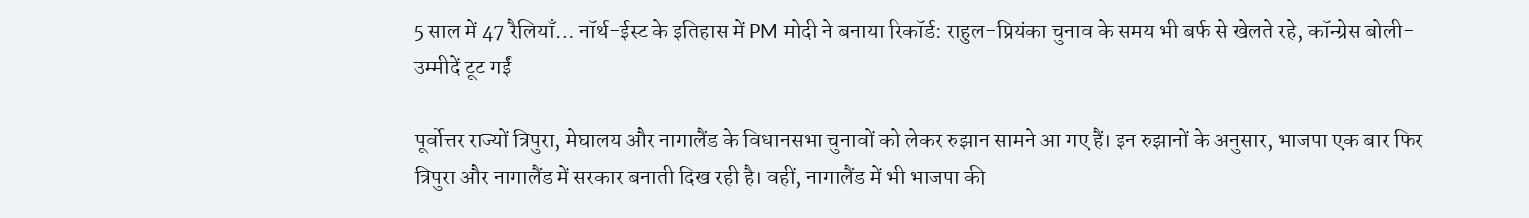5 साल में 47 रैलियाँ… नॉर्थ-ईस्ट के इतिहास में PM मोदी ने बनाया रिकॉर्ड: राहुल-प्रियंका चुनाव के समय भी बर्फ से खेलते रहे, कॉन्ग्रेस बोली- उम्मीदें टूट गईं

पूर्वोत्तर राज्यों त्रिपुरा, मेघालय और नागालैंड के विधानसभा चुनावों को लेकर रुझान सामने आ गए हैं। इन रुझानों के अनुसार, भाजपा एक बार फिर त्रिपुरा और नागालैंड में सरकार बनाती दिख रही है। वहीं, नागालैंड में भी भाजपा की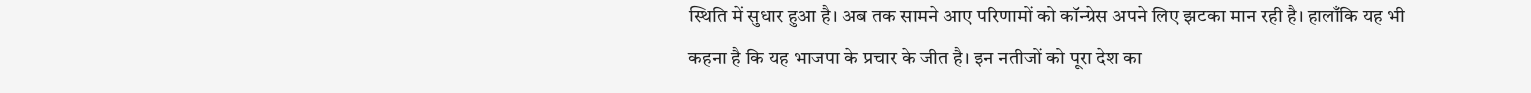स्थिति में सुधार हुआ है। अब तक सामने आए परिणामों को कॉन्ग्रेस अपने लिए झटका मान रही है। हालाँकि यह भी कहना है कि यह भाजपा के प्रचार के जीत है। इन नतीजों को पूरा देश का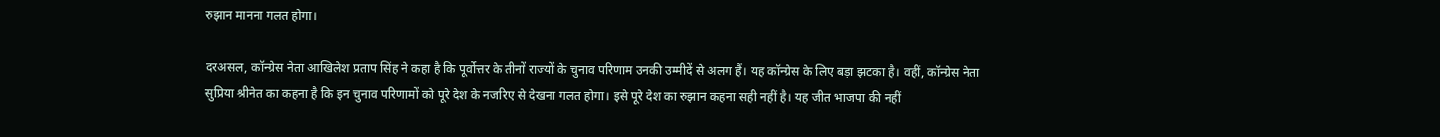रुझान मानना गलत होगा।

दरअसल, कॉन्ग्रेस नेता आखिलेश प्रताप सिंह ने कहा है कि पूर्वोत्तर के तीनों राज्यों के चुनाव परिणाम उनकी उम्मीदें से अलग हैं। यह कॉन्ग्रेस के लिए बड़ा झटका है। वहीं, कॉन्ग्रेस नेता सुप्रिया श्रीनेत का कहना है कि इन चुनाव परिणामों को पूरे देश के नजरिए से देखना गलत होगा। इसे पूरे देश का रुझान कहना सही नहीं है। यह जीत भाजपा की नहीं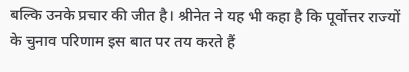बल्कि उनके प्रचार की जीत है। श्रीनेत ने यह भी कहा है कि पूर्वोत्तर राज्यों के चुनाव परिणाम इस बात पर तय करते हैं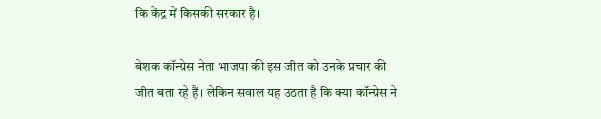कि केंद्र में किसकी सरकार है।

बेशक कॉन्ग्रेस नेता भाजपा की इस जीत को उनके प्रचार की जीत बता रहे हैं। लेकिन सवाल यह उठता है कि क्या कॉन्ग्रेस ने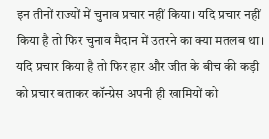इन तीनों राज्यों में चुनाव प्रचार नहीं किया। यदि प्रचार नहीं किया है तो फिर चुनाव मैदान में उतरने का क्या मतलब था। यदि प्रचार किया है तो फिर हार और जीत के बीच की कड़ी को प्रचार बताकर कॉन्ग्रेस अपनी ही खामियों को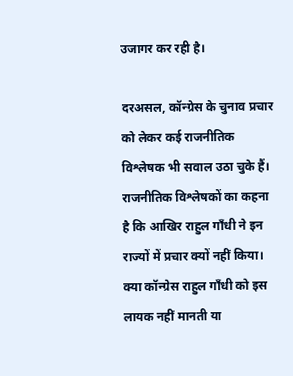उजागर कर रही है।

दरअसल, कॉन्ग्रेस के चुनाव प्रचार को लेकर कई राजनीतिक विश्लेषक भी सवाल उठा चुके हैं। राजनीतिक विश्लेषकों का कहना है कि आखिर राहुल गाँधी ने इन राज्यों में प्रचार क्यों नहीं किया। क्या कॉन्ग्रेस राहुल गाँधी को इस लायक नहीं मानती या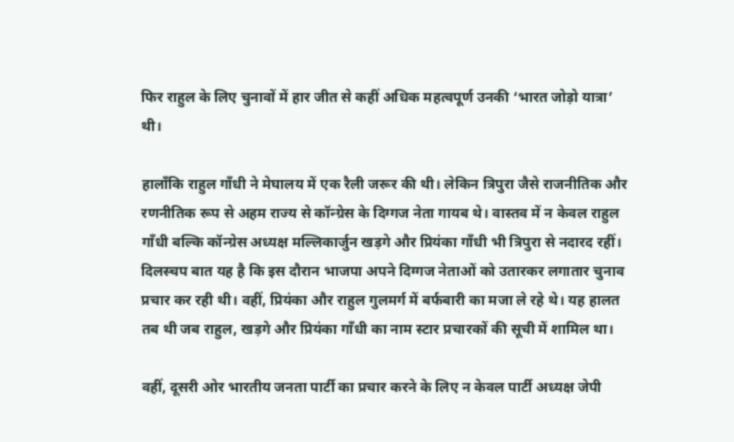फिर राहुल के लिए चुनावों में हार जीत से कहीं अधिक महत्वपूर्ण उनकी ‘भारत जोड़ो यात्रा’ थी।

हालाँकि राहुल गाँधी ने मेघालय में एक रैली जरूर की थी। लेकिन त्रिपुरा जैसे राजनीतिक और रणनीतिक रूप से अहम राज्य से कॉन्ग्रेस के दिग्गज नेता गायब थे। वास्तव में न केवल राहुल गाँधी बल्कि कॉन्ग्रेस अध्यक्ष मल्लिकार्जुन खड़गे और प्रियंका गाँधी भी त्रिपुरा से नदारद रहीं। दिलस्चप बात यह है कि इस दौरान भाजपा अपने दिग्गज नेताओं को उतारकर लगातार चुनाव प्रचार कर रही थी। वहीं, प्रियंका और राहुल गुलमर्ग में बर्फबारी का मजा ले रहे थे। यह हालत तब थी जब राहुल, खड़गे और प्रियंका गाँधी का नाम स्टार प्रचारकों की सूची में शामिल था।

वहीं, दूसरी ओर भारतीय जनता पार्टी का प्रचार करने के लिए न केवल पार्टी अध्यक्ष जेपी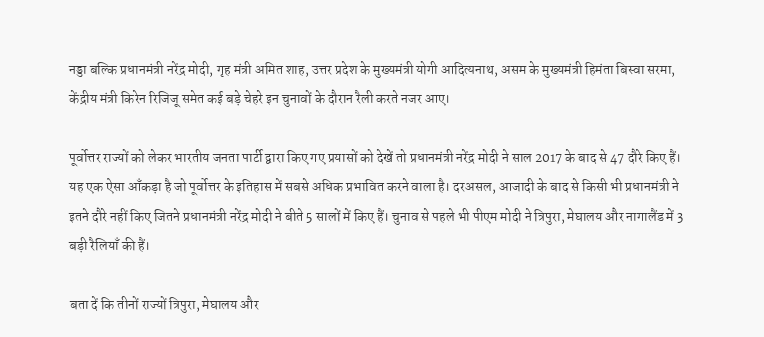नड्डा बल्कि प्रधानमंत्री नरेंद्र मोदी, गृह मंत्री अमित शाह, उत्तर प्रदेश के मुख्यमंत्री योगी आदित्यनाथ, असम के मुख्यमंत्री हिमंता बिस्वा सरमा, केंद्रीय मंत्री किरेन रिजिजू समेत कई बड़े चेहरे इन चुनावों के दौरान रैली करते नजर आए।

पूर्वोत्तर राज्यों को लेकर भारतीय जनता पार्टी द्वारा किए गए प्रयासों को देखें तो प्रधानमंत्री नरेंद्र मोदी ने साल 2017 के बाद से 47 दौरे किए हैं। यह एक ऐसा आँकड़ा है जो पूर्वोत्तर के इतिहास में सबसे अधिक प्रभावित करने वाला है। दरअसल, आजादी के बाद से किसी भी प्रधानमंत्री ने इतने दौरे नहीं किए जितने प्रधानमंत्री नरेंद्र मोदी ने बीते 5 सालों में किए हैं। चुनाव से पहले भी पीएम मोदी ने त्रिपुरा, मेघालय और नागालैंड में 3 बड़ी रैलियाँ की हैं।

बता दें कि तीनों राज्यों त्रिपुरा, मेघालय और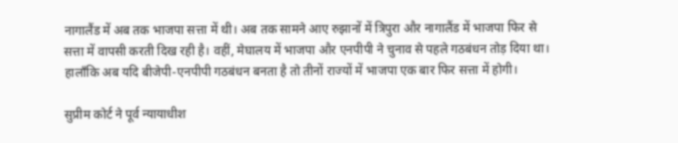नागालैंड में अब तक भाजपा सत्ता में थी। अब तक सामने आए रुझानों में त्रिपुरा और नागालैंड में भाजपा फिर से सत्ता में वापसी करती दिख रही है। वहीं, मेघालय में भाजपा और एनपीपी ने चुनाव से पहले गठबंधन तोड़ दिया था। हालाँकि अब यदि बीजेपी-एनपीपी गठबंधन बनता है तो तीनों राज्यों में भाजपा एक बार फिर सत्ता में होगी।

सुप्रीम कोर्ट ने पूर्व न्यायाधीश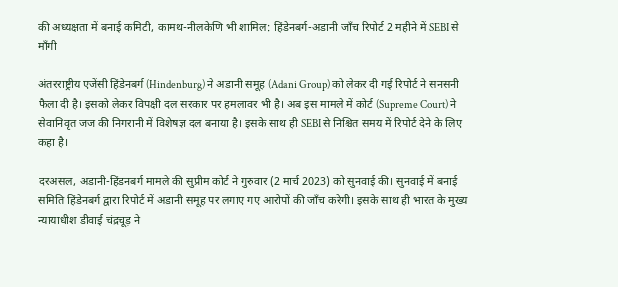की अध्यक्षता में बनाई कमिटी, कामथ-नीलकेणि भी शामिल: हिंडेनबर्ग-अडानी जाँच रिपोर्ट 2 महीने में SEBI से माँगी

अंतरराष्ट्रीय एजेंसी हिंडेनबर्ग (Hindenburg) ने अडानी समूह (Adani Group) को लेकर दी गई रिपोर्ट ने सनसनी फैला दी है। इसको लेकर विपक्षी दल सरकार पर हमलावर भी है। अब इस मामले में कोर्ट (Supreme Court) ने सेवानिवृत जज की निगरानी में विशेषज्ञ दल बनाया है। इसके साथ ही SEBI से निश्चित समय में रिपोर्ट देने के लिए कहा है।

दरअसल, अडानी-हिंडनबर्ग मामले की सुप्रीम कोर्ट ने गुरुवार (2 मार्च 2023) को सुनवाई की। सुनवाई में बनाई समिति हिंडेनबर्ग द्वारा रिपोर्ट में अडानी समूह पर लगाए गए आरोपों की जाँच करेगी। इसके साथ ही भारत के मुख्य न्यायाधीश डीवाई चंद्रचूड़ ने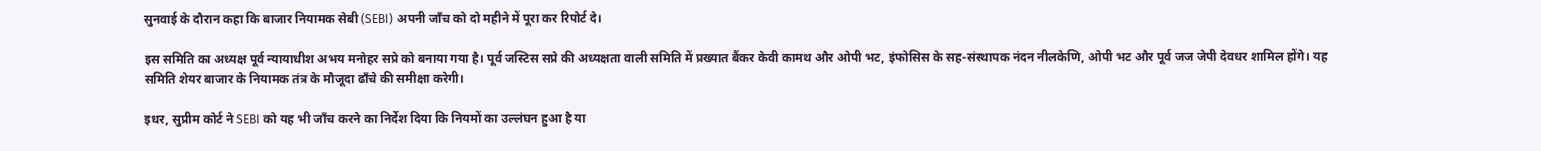सुनवाई के दौरान कहा कि बाजार नियामक सेबी (SEBI) अपनी जाँच को दो महीने में पूरा कर रिपोर्ट दे।

इस समिति का अध्यक्ष पूर्व न्यायाधीश अभय मनोहर सप्रे को बनाया गया है। पूर्व जस्टिस सप्रे की अध्यक्षता वाली समिति में प्रख्यात बैंकर केवी कामथ और ओपी भट, इंफोसिस के सह-संस्थापक नंदन नीलकेणि, ओपी भट और पूर्व जज जेपी देवधर शामिल होंगे। यह समिति शेयर बाजार के नियामक तंत्र के मौजूदा ढाँचे की समीक्षा करेगी।

इधर, सुप्रीम कोर्ट ने SEBI को यह भी जाँच करने का निर्देश दिया कि नियमों का उल्लंघन हुआ है या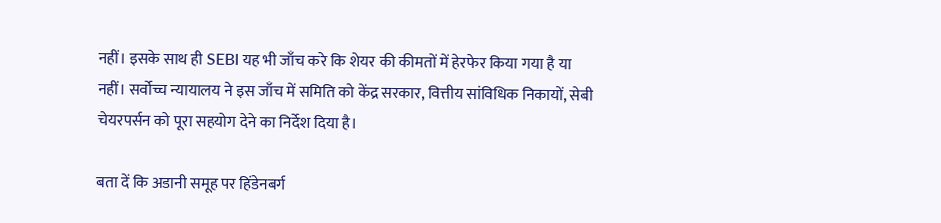नहीं। इसके साथ ही SEBI यह भी जाँच करे कि शेयर की कीमतों में हेरफेर किया गया है या नहीं। सर्वोच्च न्यायालय ने इस जाँच में समिति को केंद्र सरकार, वित्तीय सांविधिक निकायों, सेबी चेयरपर्सन को पूरा सहयोग देने का निर्देश दिया है।

बता दें कि अडानी समूह पर हिंडेनबर्ग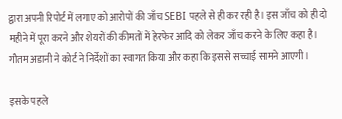द्वारा अपनी रिपोर्ट में लगाए को आरोपों की जाँच SEBI पहले से ही कर रही है। इस जाँच को ही दो महीने में पूरा करने और शेयरों की कीमतों में हेरफेर आदि को लेकर जाँच करने के लिए कहा है। गौतम अडानी ने कोर्ट ने निर्देशों का स्वागत किया और कहा कि इससे सच्चाई सामने आएगी।

इसके पहले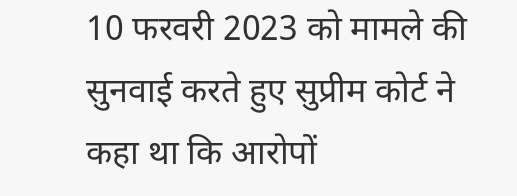10 फरवरी 2023 को मामले की सुनवाई करते हुए सुप्रीम कोर्ट ने कहा था कि आरोपों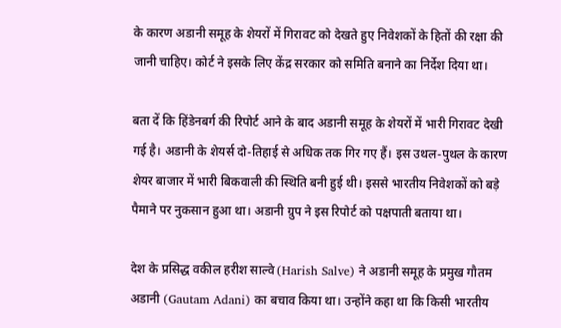के कारण अडानी समूह के शेयरों में गिरावट को देखते हुए निवेशकों के हितों की रक्षा की जानी चाहिए। कोर्ट ने इसके लिए केंद्र सरकार को समिति बनाने का निर्देश दिया था।

बता दें कि हिंडेनबर्ग की रिपोर्ट आने के बाद अडानी समूह के शेयरों में भारी गिरावट देखी गई है। अडानी के शेयर्स दो-तिहाई से अधिक तक गिर गए हैं। इस उथल-पुथल के कारण शेयर बाजार में भारी बिकवाली की स्थिति बनी हुई थी। इससे भारतीय निवेशकों को बड़े पैमाने पर नुकसान हुआ था। अडानी ग्रुप ने इस रिपोर्ट को पक्षपाती बताया था।

देश के प्रसिद्ध वकील हरीश साल्वे (Harish Salve) ने अडानी समूह के प्रमुख गौतम अडानी (Gautam Adani) का बचाव किया था। उन्होंने कहा था कि किसी भारतीय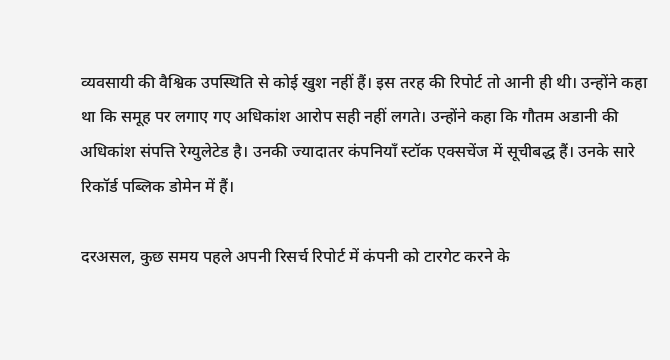व्यवसायी की वैश्विक उपस्थिति से कोई खुश नहीं हैं। इस तरह की रिपोर्ट तो आनी ही थी। उन्होंने कहा था कि समूह पर लगाए गए अधिकांश आरोप सही नहीं लगते। उन्होंने कहा कि गौतम अडानी की अधिकांश संपत्ति रेग्युलेटेड है। उनकी ज्यादातर कंपनियाँ स्टॉक एक्सचेंज में सूचीबद्ध हैं। उनके सारे रिकॉर्ड पब्लिक डोमेन में हैं।

दरअसल, कुछ समय पहले अपनी रिसर्च रिपोर्ट में कंपनी को टारगेट करने के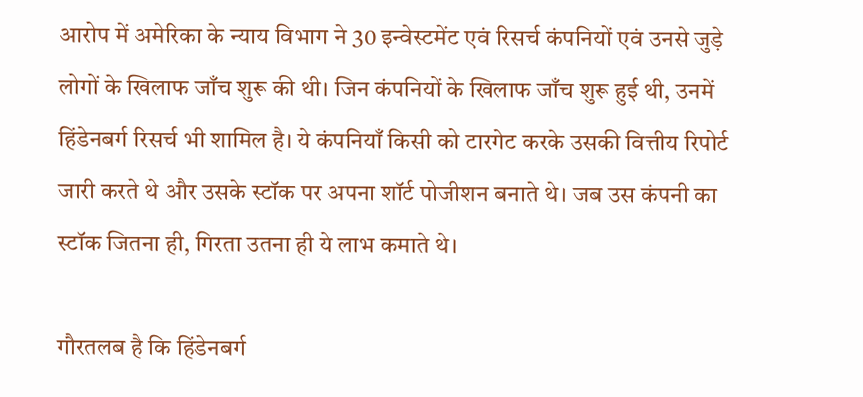आरोप में अमेरिका के न्याय विभाग ने 30 इन्वेस्टमेंट एवं रिसर्च कंपनियों एवं उनसे जुड़े लोगों के खिलाफ जाँच शुरू की थी। जिन कंपनियों के खिलाफ जाँच शुरू हुई थी, उनमें हिंडेनबर्ग रिसर्च भी शामिल है। ये कंपनियाँ किसी को टारगेट करके उसकी वित्तीय रिपोर्ट जारी करते थे और उसके स्टॉक पर अपना शॉर्ट पोजीशन बनाते थे। जब उस कंपनी का स्टॉक जितना ही, गिरता उतना ही ये लाभ कमाते थे।

गौरतलब है कि हिंडेनबर्ग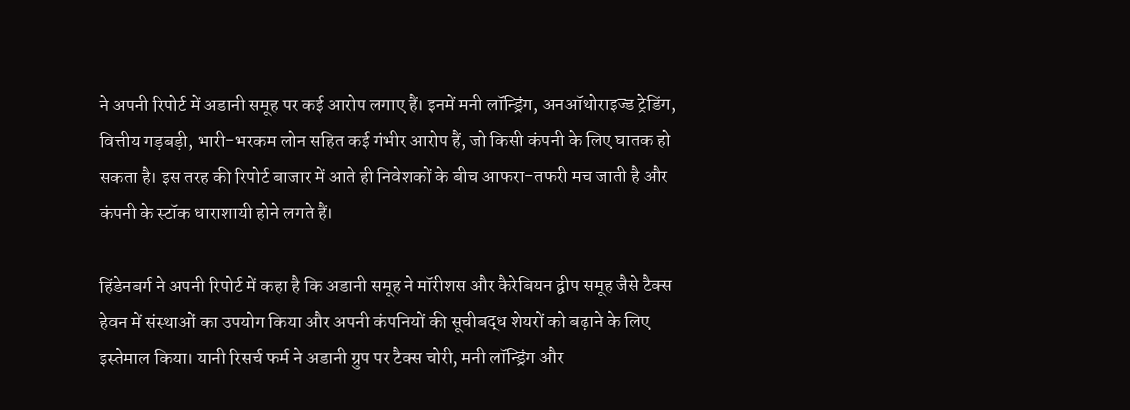ने अपनी रिपोर्ट में अडानी समूह पर कई आरोप लगाए हैं। इनमें मनी लॉन्ड्रिंग, अनऑथोराइज्ड ट्रेडिंग, वित्तीय गड़बड़ी, भारी-भरकम लोन सहित कई गंभीर आरोप हैं, जो किसी कंपनी के लिए घातक हो सकता है। इस तरह की रिपोर्ट बाजार में आते ही निवेशकों के बीच आफरा-तफरी मच जाती है और कंपनी के स्टॉक धाराशायी होने लगते हैं।

हिंडेनबर्ग ने अपनी रिपोर्ट में कहा है कि अडानी समूह ने मॉरीशस और कैरेबियन द्वीप समूह जैसे टैक्स हेवन में संस्थाओं का उपयोग किया और अपनी कंपनियों की सूचीबद्ध शेयरों को बढ़ाने के लिए इस्तेमाल किया। यानी रिसर्च फर्म ने अडानी ग्रुप पर टैक्स चोरी, मनी लॉन्ड्रिंग और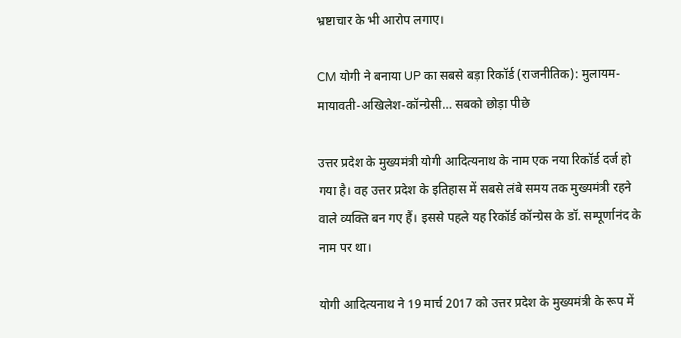भ्रष्टाचार के भी आरोप लगाए।

CM योगी ने बनाया UP का सबसे बड़ा रिकॉर्ड (राजनीतिक): मुलायम-मायावती-अखिलेश-कॉन्ग्रेसी… सबको छोड़ा पीछे

उत्तर प्रदेश के मुख्यमंत्री योगी आदित्यनाथ के नाम एक नया रिकॉर्ड दर्ज हो गया है। वह उत्तर प्रदेश के इतिहास में सबसे लंबे समय तक मुख्यमंत्री रहने वाले व्यक्ति बन गए हैं। इससे पहले यह रिकॉर्ड कॉन्ग्रेस के डॉ. सम्पूर्णानंद के नाम पर था।

योगी आदित्यनाथ ने 19 मार्च 2017 को उत्तर प्रदेश के मुख्यमंत्री के रूप में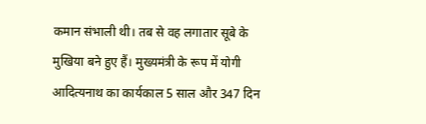कमान संभाली थी। तब से वह लगातार सूबे के मुखिया बने हुए हैं। मुख्यमंत्री के रूप में योगी आदित्यनाथ का कार्यकाल 5 साल और 347 दिन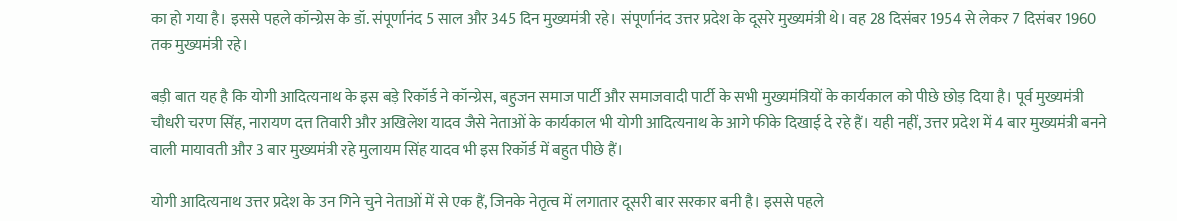का हो गया है। इससे पहले कॉन्ग्रेस के डॉ. संपूर्णानंद 5 साल और 345 दिन मुख्यमंत्री रहे। संपूर्णानंद उत्तर प्रदेश के दूसरे मुख्यमंत्री थे। वह 28 दिसंबर 1954 से लेकर 7 दिसंबर 1960 तक मुख्यमंत्री रहे।

बड़ी बात यह है कि योगी आदित्यनाथ के इस बड़े रिकॉर्ड ने कॉन्ग्रेस, बहुजन समाज पार्टी और समाजवादी पार्टी के सभी मुख्यमंत्रियों के कार्यकाल को पीछे छोड़ दिया है। पूर्व मुख्यमंत्री चौधरी चरण सिंह, नारायण दत्त तिवारी और अखिलेश यादव जैसे नेताओं के कार्यकाल भी योगी आदित्यनाथ के आगे फीके दिखाई दे रहे हैं। यही नहीं, उत्तर प्रदेश में 4 बार मुख्यमंत्री बनने वाली मायावती और 3 बार मुख्यमंत्री रहे मुलायम सिंह यादव भी इस रिकॉर्ड में बहुत पीछे हैं।

योगी आदित्यनाथ उत्तर प्रदेश के उन गिने चुने नेताओं में से एक हैं, जिनके नेतृत्व में लगातार दूसरी बार सरकार बनी है। इससे पहले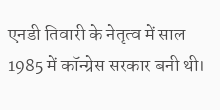एनडी तिवारी के नेतृत्व में साल 1985 में कॉन्ग्रेस सरकार बनी थी।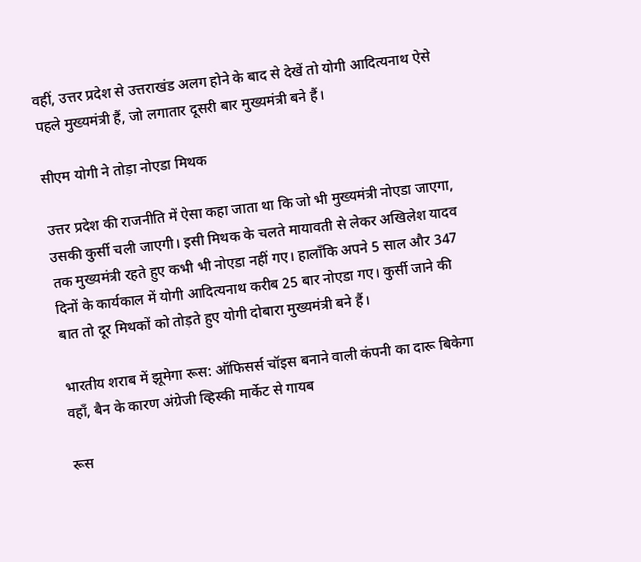वहीं, उत्तर प्रदेश से उत्तराखंड अलग होने के बाद से देखें तो योगी आदित्यनाथ ऐसे पहले मुख्यमंत्री हैं, जो लगातार दूसरी बार मुख्यमंत्री बने हैं।

सीएम योगी ने तोड़ा नोएडा मिथक

उत्तर प्रदेश की राजनीति में ऐसा कहा जाता था कि जो भी मुख्यमंत्री नोएडा जाएगा, उसकी कुर्सी चली जाएगी। इसी मिथक के चलते मायावती से लेकर अखिलेश यादव तक मुख्यमंत्री रहते हुए कभी भी नोएडा नहीं गए। हालाँकि अपने 5 साल और 347 दिनों के कार्यकाल में योगी आदित्यनाथ करीब 25 बार नोएडा गए। कुर्सी जाने की बात तो दूर मिथकों को तोड़ते हुए योगी दोबारा मुख्यमंत्री बने हैं।

भारतीय शराब में झूमेगा रूस: ऑफिसर्स चॉइस बनाने वाली कंपनी का दारू बिकेगा वहाँ, बैन के कारण अंग्रेजी व्हिस्की मार्केट से गायब

रूस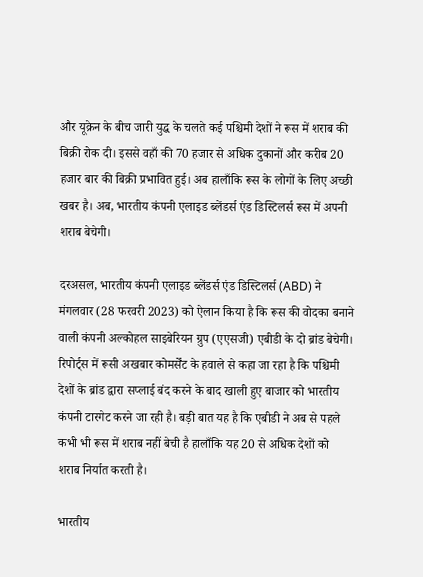और यूक्रेन के बीच जारी युद्ध के चलते कई पश्चिमी देशों ने रूस में शराब की बिक्री रोक दी। इससे वहाँ की 70 हजार से अधिक दुकानों और करीब 20 हजार बार की बिक्री प्रभावित हुई। अब हालाँकि रूस के लोगों के लिए अच्छी खबर है। अब, भारतीय कंपनी एलाइड ब्लेंडर्स एंड डिस्टिलर्स रूस में अपनी शराब बेचेगी।

दरअसल, भारतीय कंपनी एलाइड ब्लेंडर्स एंड डिस्टिलर्स (ABD) ने मंगलवार (28 फरवरी 2023) को ऐलान किया है कि रूस की वोदका बनाने वाली कंपनी अल्कोहल साइबेरियन ग्रुप (एएसजी) एबीडी के दो ब्रांड बेचेगी। रिपोर्ट्स में रूसी अखबार कोमर्सेंट के हवाले से कहा जा रहा है कि पश्चिमी देशों के ब्रांड द्वारा सप्लाई बंद करने के बाद खाली हुए बाजार को भारतीय कंपनी टारगेट करने जा रही है। बड़ी बात यह है कि एबीडी ने अब से पहले कभी भी रूस में शराब नहीं बेची है हालाँकि यह 20 से अधिक देशों को शराब निर्यात करती है।

भारतीय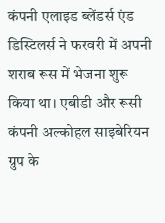कंपनी एलाइड ब्लेंडर्स एंड डिस्टिलर्स ने फरवरी में अपनी शराब रूस में भेजना शुरू किया था। एबीडी और रूसी कंपनी अल्कोहल साइबेरियन ग्रुप के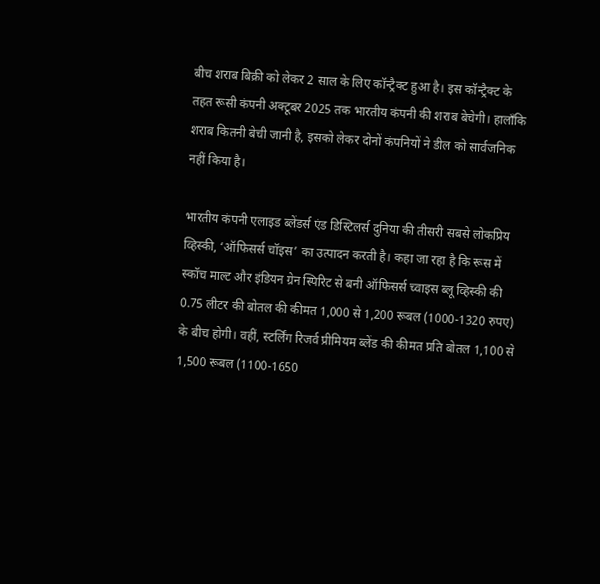बीच शराब बिक्री को लेकर 2 साल के लिए कॉन्ट्रैक्ट हुआ है। इस कॉन्ट्रैक्ट के तहत रूसी कंपनी अक्टूबर 2025 तक भारतीय कंपनी की शराब बेचेगी। हालाँकि शराब कितनी बेची जानी है, इसको लेकर दोनों कंपनियों ने डील को सार्वजनिक नहीं किया है।

भारतीय कंपनी एलाइड ब्लेंडर्स एंड डिस्टिलर्स दुनिया की तीसरी सबसे लोकप्रिय व्हिस्की, ‘ऑफिसर्स चॉइस’ का उत्पादन करती है। कहा जा रहा है कि रूस में स्कॉच माल्ट और इंडियन ग्रेन स्पिरिट से बनी ऑफिसर्स च्वाइस ब्लू व्हिस्की की 0.75 लीटर की बोतल की कीमत 1,000 से 1,200 रूबल (1000-1320 रुपए) के बीच होगी। वहीं, स्टर्लिंग रिजर्व प्रीमियम ब्लेंड की कीमत प्रति बोतल 1,100 से 1,500 रूबल (1100-1650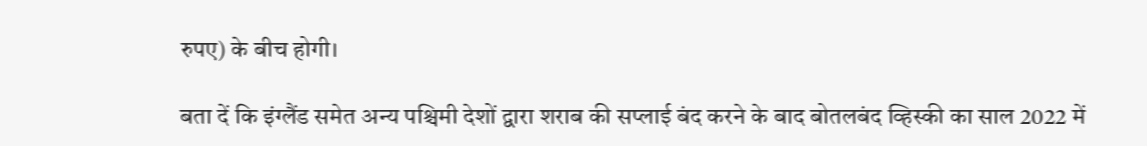रुपए) के बीच होगी।

बता दें कि इंग्लैंड समेत अन्य पश्चिमी देशों द्वारा शराब की सप्लाई बंद करने के बाद बोतलबंद व्हिस्की का साल 2022 में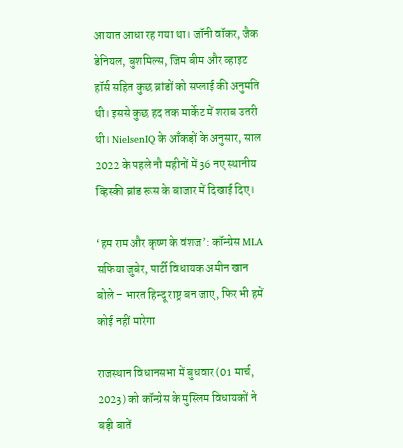आयात आधा रह गया था। जॉनी वॉकर, जैक डेनियल, बुशमिल्स, जिम बीम और व्हाइट हॉर्स सहित कुछ ब्रांडों को सप्लाई की अनुमति थी। इससे कुछ हद तक मार्केट में शराब उतरी थी। NielsenIQ के आँकड़ों के अनुसार, साल 2022 के पहले नौ महीनों में 36 नए स्थानीय व्हिस्की ब्रांड रूस के बाजार में दिखाई दिए।

‘हम राम और कृष्ण के वंशज’: कॉन्ग्रेस MLA सफिया जुबेर, पार्टी विधायक अमीन खान बोले – भारत हिन्दू राष्ट्र बन जाए, फिर भी हमें कोई नहीं मारेगा

राजस्थान विधानसभा में बुधवार (01 मार्च, 2023) को कॉन्ग्रेस के मुस्लिम विधायकों ने बड़ी बातें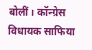बोलीं। कॉन्ग्रेस विधायक साफिया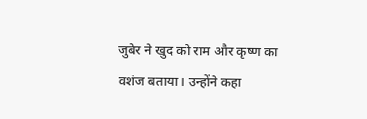जुबेर ने खुद को राम और कृष्ण का वशंज बताया। उन्होंने कहा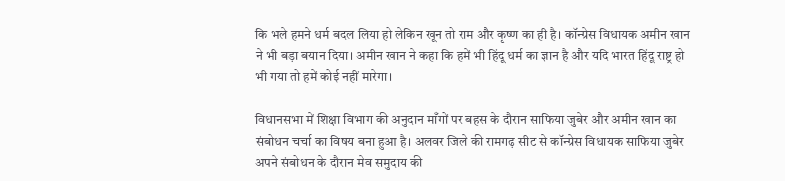कि भले हमने धर्म बदल लिया हो लेकिन खून तो राम और कृष्ण का ही है। कॉन्ग्रेस विधायक अमीन खान ने भी बड़ा बयान दिया। अमीन खान ने कहा कि हमें भी हिंदू धर्म का ज्ञान है और यदि भारत हिंदू राष्ट्र हो भी गया तो हमें कोई नहीं मारेगा।

विधानसभा में शिक्षा विभाग की अनुदान माँगों पर बहस के दौरान साफिया जुबेर और अमीन खान का संबोधन चर्चा का विषय बना हुआ है। अलवर जिले की रामगढ़ सीट से कॉन्ग्रेस विधायक साफिया जुबेर अपने संबोधन के दौरान मेव समुदाय की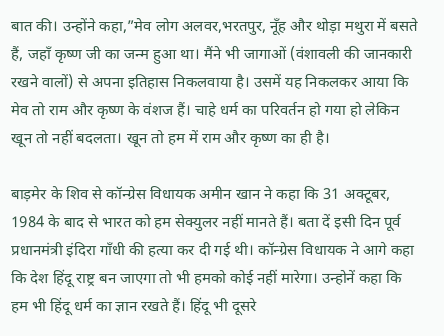बात की। उन्होंने कहा,”मेव लोग अलवर,भरतपुर, नूँह और थोड़ा मथुरा में बसते हैं, जहाँ कृष्ण जी का जन्म हुआ था। मैंने भी जागाओं (वंशावली की जानकारी रखने वालों) से अपना इतिहास निकलवाया है। उसमें यह निकलकर आया कि मेव तो राम और कृष्ण के वंशज हैं। चाहे धर्म का परिवर्तन हो गया हो लेकिन खून तो नहीं बदलता। खून तो हम में राम और कृष्ण का ही है।

बाड़मेर के शिव से कॉन्ग्रेस विधायक अमीन खान ने कहा कि 31 अक्टूबर, 1984 के बाद से भारत को हम सेक्युलर नहीं मानते हैं। बता दें इसी दिन पूर्व प्रधानमंत्री इंदिरा गाँधी की हत्या कर दी गई थी। कॉन्ग्रेस विधायक ने आगे कहा कि देश हिंदू राष्ट्र बन जाएगा तो भी हमको कोई नहीं मारेगा। उन्होनें कहा कि हम भी हिंदू धर्म का ज्ञान रखते हैं। हिंदू भी दूसरे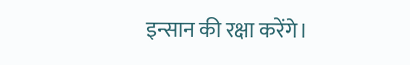इन्सान की रक्षा करेंगे।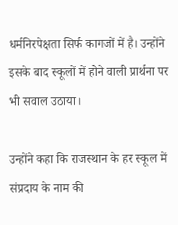धर्मनिरपेक्षता सिर्फ कागजों में है। उन्होंने इसके बाद स्कूलों में होने वाली प्रार्थना पर भी सवाल उठाया।

उन्होंने कहा कि राजस्थान के हर स्कूल में संप्रदाय के नाम की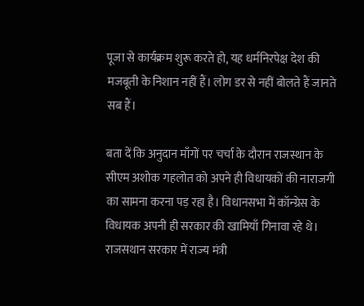पूजा से कार्यक्रम शुरू करते हो, यह धर्मनिरपेक्ष देश की मजबूती के निशान नहीं हैं। लोग डर से नहीं बोलते हैं जानते सब हैं।

बता दें कि अनुदान माँगों पर चर्चा के दौरान राजस्थान के सीएम अशोक गहलोत को अपने ही विधायकों की नाराजगी का सामना करना पड़ रहा है। विधानसभा में कॉन्ग्रेस के विधायक अपनी ही सरकार की खामियाँ गिनावा रहे थे। राजसथान सरकार में राज्य मंत्री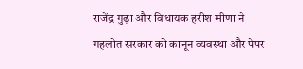राजेंद्र गुढ़ा और विधायक हरीश मीणा ने गहलोत सरकार को कानून व्यवस्था और पेपर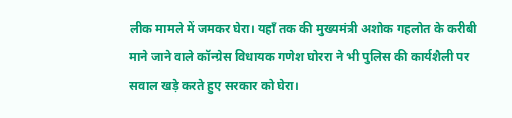लीक मामले में जमकर घेरा। यहाँ तक की मुख्यमंत्री अशोक गहलोत के करीबी माने जाने वाले कॉन्ग्रेस विधायक गणेश घोररा ने भी पुलिस की कार्यशैली पर सवाल खड़े करते हुए सरकार को घेरा।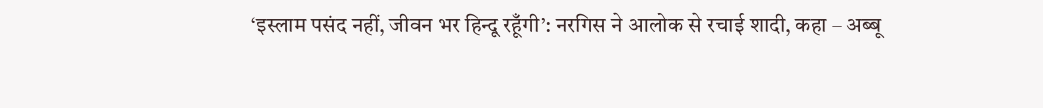‘इस्लाम पसंद नहीं, जीवन भर हिन्दू रहूँगी’: नरगिस ने आलोक से रचाई शादी, कहा – अब्बू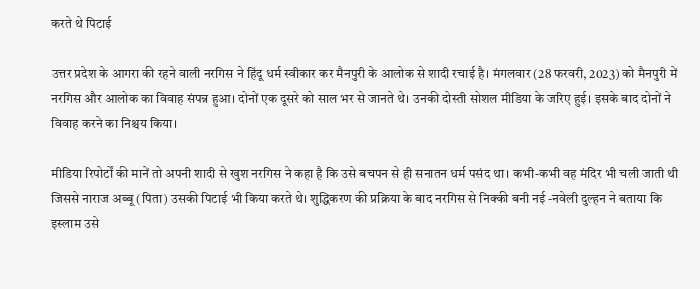करते थे पिटाई

उत्तर प्रदेश के आगरा की रहने वाली नरगिस ने हिंदू धर्म स्वीकार कर मैनपुरी के आलोक से शादी रचाई है। मंगलवार (28 फरवरी, 2023) को मैनपुरी में नरगिस और आलोक का विवाह संपन्न हुआ। दोनों एक दूसरे को साल भर से जानते थे। उनकी दोस्ती सोशल मीडिया के जरिए हुई। इसके बाद दोनों ने विवाह करने का निश्चय किया।

मीडिया रिपोर्टों की मानें तो अपनी शादी से खुश नरगिस ने कहा है कि उसे बचपन से ही सनातन धर्म पसंद था। कभी-कभी वह मंदिर भी चली जाती थी जिससे नाराज अब्बू (पिता) उसकी पिटाई भी किया करते थे। शुद्धिकरण की प्रक्रिया के बाद नरगिस से निक्की बनी नई -नवेली दुल्हन ने बताया कि इस्लाम उसे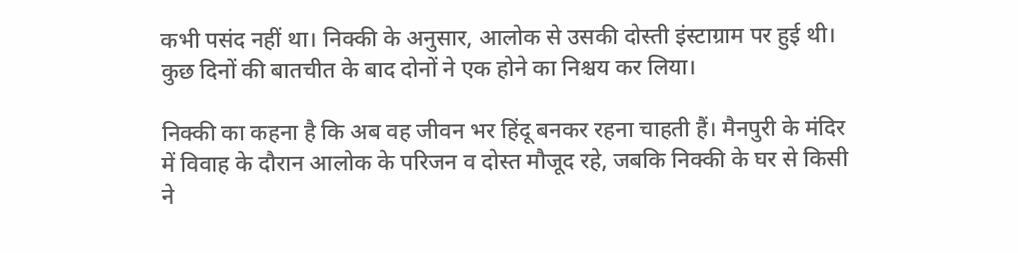कभी पसंद नहीं था। निक्की के अनुसार, आलोक से उसकी दोस्ती इंस्टाग्राम पर हुई थी। कुछ दिनों की बातचीत के बाद दोनों ने एक होने का निश्चय कर लिया।

निक्की का कहना है कि अब वह जीवन भर हिंदू बनकर रहना चाहती हैं। मैनपुरी के मंदिर में विवाह के दौरान आलोक के परिजन व दोस्त मौजूद रहे, जबकि निक्की के घर से किसी ने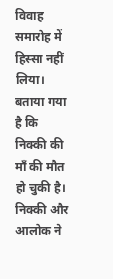विवाह समारोह में हिस्सा नहीं लिया। बताया गया है कि निक्की की माँ की मौत हो चुकी है। निक्की और आलोक ने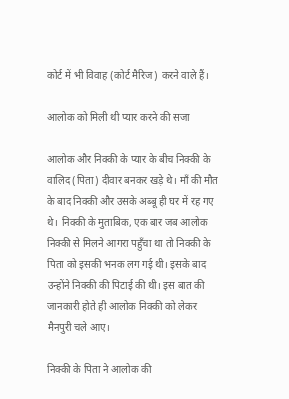कोर्ट में भी विवाह (कोर्ट मैरिज) करने वाले हैं।

आलोक को मिली थी प्यार करने की सजा

आलोक और निक्की के प्यार के बीच निक्की के वालिद (पिता) दीवार बनकर खड़े थे। माँ की मौत के बाद निक्की और उसके अब्बू ही घर में रह गए थे। निक्की के मुताबिक, एक बार जब आलोक निक्की से मिलने आगरा पहुँचा था तो निक्की के पिता को इसकी भनक लग गई थी। इसके बाद उन्होंने निक्की की पिटाई की थी। इस बात की जानकारी होते ही आलोक निक्की को लेकर मैनपुरी चले आए।

निक्की के पिता ने आलोक की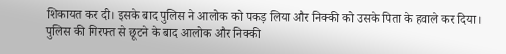शिकायत कर दी। इसके बाद पुलिस ने आलोक को पकड़ लिया और निक्की को उसके पिता के हवाले कर दिया। पुलिस की गिरफ्त से छूटने के बाद आलोक और निक्की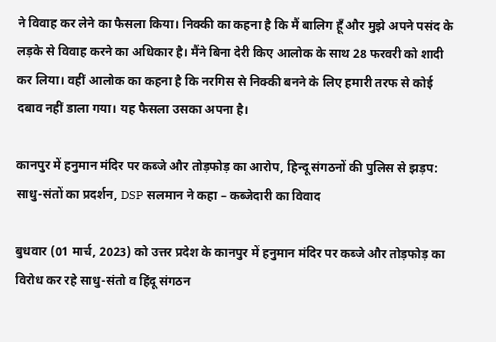ने विवाह कर लेने का फैसला किया। निक्की का कहना है कि मैं बालिग हूँ और मुझे अपने पसंद के लड़के से विवाह करने का अधिकार है। मैंने बिना देरी किए आलोक के साथ 28 फरवरी को शादी कर लिया। वहीं आलोक का कहना है कि नरगिस से निक्की बनने के लिए हमारी तरफ से कोई दबाव नहीं डाला गया। यह फैसला उसका अपना है।

कानपुर में हनुमान मंदिर पर कब्जे और तोड़फोड़ का आरोप, हिन्दू संगठनों की पुलिस से झड़प: साधु-संतों का प्रदर्शन, DSP सलमान ने कहा – कब्जेदारी का विवाद

बुधवार (01 मार्च, 2023) को उत्तर प्रदेश के कानपुर में हनुमान मंदिर पर कब्जे और तोड़फोड़ का विरोध कर रहे साधु-संतो व हिंदू संगठन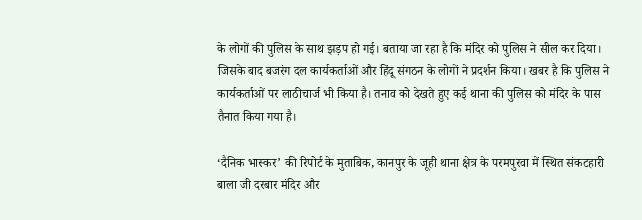के लोगों की पुलिस के साथ झड़प हो गई। बताया जा रहा है कि मंदिर को पुलिस ने सील कर दिया। जिसके बाद बजरंग दल कार्यकर्ताओं और हिंदू संगठन के लोगों ने प्रदर्शन किया। खबर है कि पुलिस ने कार्यकर्ताओं पर लाठीचार्ज भी किया है। तनाव को देखते हुए कई थाना की पुलिस को मंदिर के पास तैनात किया गया है।

‘दैनिक भास्कर’ की रिपोर्ट के मुताबिक, कानपुर के जूही थाना क्षेत्र के परमपुरवा में स्थित संकटहारी बाला जी दरबार मंदिर और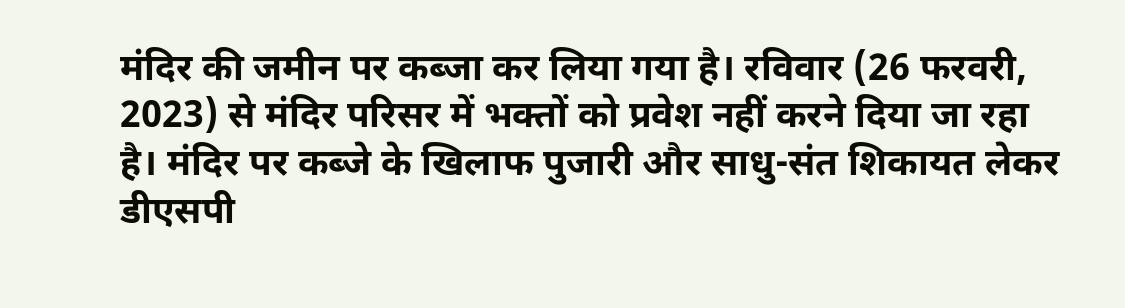मंदिर की जमीन पर कब्जा कर लिया गया है। रविवार (26 फरवरी, 2023) से मंदिर परिसर में भक्तों को प्रवेश नहीं करने दिया जा रहा है। मंदिर पर कब्जे के खिलाफ पुजारी और साधु-संत शिकायत लेकर डीएसपी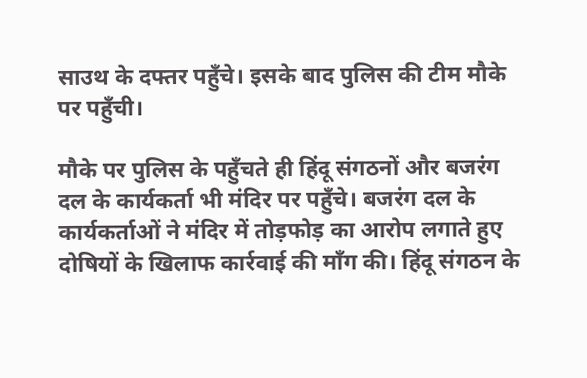साउथ के दफ्तर पहुँचे। इसके बाद पुलिस की टीम मौके पर पहुँची।

मौके पर पुलिस के पहुँचते ही हिंदू संगठनों और बजरंग दल के कार्यकर्ता भी मंदिर पर पहुँचे। बजरंग दल के कार्यकर्ताओं ने मंदिर में तोड़फोड़ का आरोप लगाते हुए दोषियों के खिलाफ कार्रवाई की माँग की। हिंदू संगठन के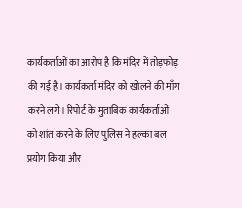कार्यकर्ताओं का आरोप है कि मंदिर में तोड़फोड़ की गई है। कार्यकर्ता मंदिर को खोलने की माँग करने लगे। रिपोर्ट के मुताबिक कार्यकर्ताओं को शांत करने के लिए पुलिस ने हल्का बल प्रयोग किया और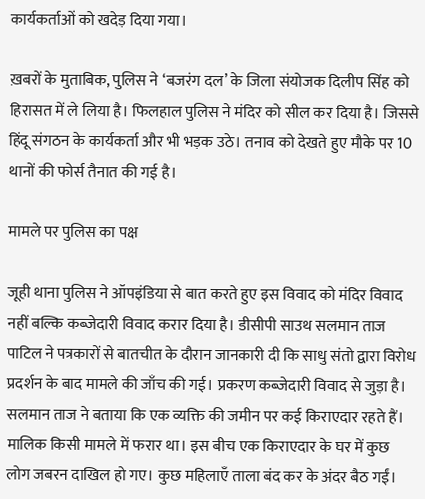कार्यकर्ताओं को खदेड़ दिया गया।

ख़बरों के मुताबिक, पुलिस ने ‘बजरंग दल’ के जिला संयोजक दिलीप सिंह को हिरासत में ले लिया है। फिलहाल पुलिस ने मंदिर को सील कर दिया है। जिससे हिंदू संगठन के कार्यकर्ता और भी भड़क उठे। तनाव को देखते हुए मौके पर 10 थानों की फोर्स तैनात की गई है।

मामले पर पुलिस का पक्ष

जूही थाना पुलिस ने ऑपइंडिया से बात करते हुए इस विवाद को मंदिर विवाद नहीं बल्कि कब्जेदारी विवाद करार दिया है। डीसीपी साउथ सलमान ताज पाटिल ने पत्रकारों से बातचीत के दौरान जानकारी दी कि साधु संतो द्वारा विरोध प्रदर्शन के बाद मामले की जाँच की गई। प्रकरण कब्जेदारी विवाद से जुड़ा है। सलमान ताज ने बताया कि एक व्यक्ति की जमीन पर कई किराएदार रहते हैं। मालिक किसी मामले में फरार था। इस बीच एक किराएदार के घर में कुछ लोग जबरन दाखिल हो गए। कुछ महिलाएँ ताला बंद कर के अंदर बैठ गईं।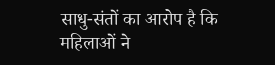साधु-संतों का आरोप है कि महिलाओं ने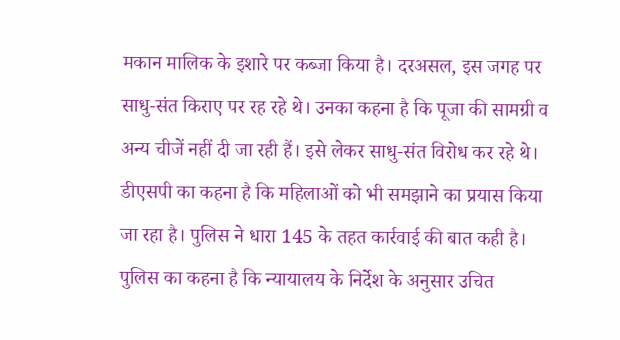मकान मालिक के इशारे पर कब्जा किया है। दरअसल, इस जगह पर साधु-संत किराए पर रह रहे थे। उनका कहना है कि पूजा की सामग्री व अन्य चीजें नहीं दी जा रही हैं। इसे लेकर साधु-संत विरोध कर रहे थे। डीएसपी का कहना है कि महिलाओं को भी समझाने का प्रयास किया जा रहा है। पुलिस ने धारा 145 के तहत कार्रवाई की बात कही है। पुलिस का कहना है कि न्यायालय के निर्देश के अनुसार उचित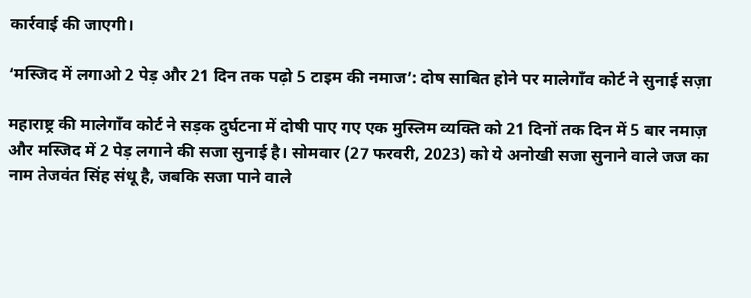कार्रवाई की जाएगी।

‘मस्जिद में लगाओ 2 पेड़ और 21 दिन तक पढ़ो 5 टाइम की नमाज’: दोष साबित होने पर मालेगाँव कोर्ट ने सुनाई सज़ा

महाराष्ट्र की मालेगाँव कोर्ट ने सड़क दुर्घटना में दोषी पाए गए एक मुस्लिम व्यक्ति को 21 दिनों तक दिन में 5 बार नमाज़ और मस्जिद में 2 पेड़ लगाने की सजा सुनाई है। सोमवार (27 फरवरी, 2023) को ये अनोखी सजा सुनाने वाले जज का नाम तेजवंत सिंह संधू है, जबकि सजा पाने वाले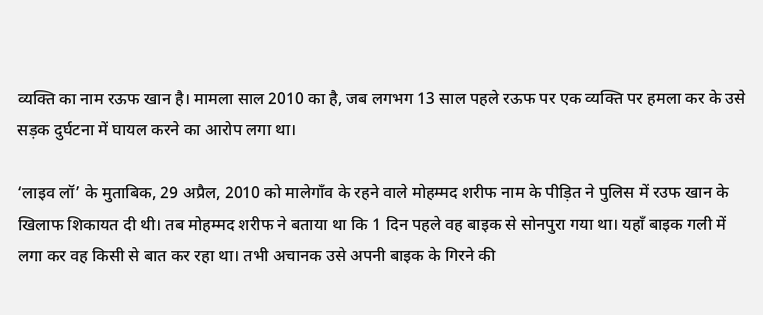व्यक्ति का नाम रऊफ खान है। मामला साल 2010 का है, जब लगभग 13 साल पहले रऊफ पर एक व्यक्ति पर हमला कर के उसे सड़क दुर्घटना में घायल करने का आरोप लगा था।

‘लाइव लॉ’ के मुताबिक, 29 अप्रैल, 2010 को मालेगाँव के रहने वाले मोहम्मद शरीफ नाम के पीड़ित ने पुलिस में रउफ खान के खिलाफ शिकायत दी थी। तब मोहम्मद शरीफ ने बताया था कि 1 दिन पहले वह बाइक से सोनपुरा गया था। यहाँ बाइक गली में लगा कर वह किसी से बात कर रहा था। तभी अचानक उसे अपनी बाइक के गिरने की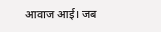आवाज आई। जब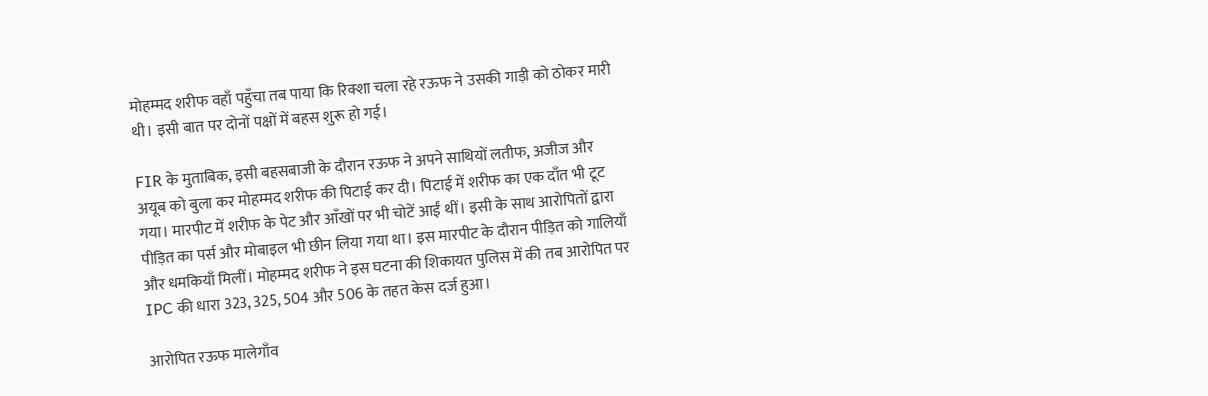मोहम्मद शरीफ वहाँ पहुँचा तब पाया कि रिक्शा चला रहे रऊफ ने उसकी गाड़ी को ठोकर मारी थी। इसी बात पर दोनों पक्षों में बहस शुरू हो गई।

FIR के मुताबिक, इसी बहसबाजी के दौरान रऊफ ने अपने साथियों लतीफ, अजीज और अयूब को बुला कर मोहम्मद शरीफ की पिटाई कर दी। पिटाई में शरीफ का एक दाँत भी टूट गया। मारपीट में शरीफ के पेट और आँखों पर भी चोटें आईं थीं। इसी के साथ आरोपितों द्वारा पीड़ित का पर्स और मोबाइल भी छीन लिया गया था। इस मारपीट के दौरान पीड़ित को गालियाँ और धमकियाँ मिलीं। मोहम्मद शरीफ ने इस घटना की शिकायत पुलिस में की तब आरोपित पर IPC की धारा 323, 325, 504 और 506 के तहत केस दर्ज हुआ।

आरोपित रऊफ मालेगाँव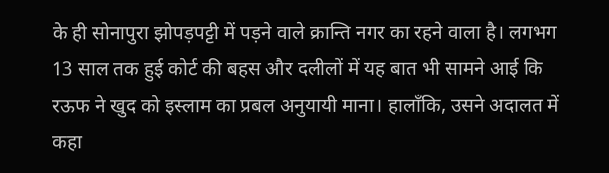के ही सोनापुरा झोपड़पट्टी में पड़ने वाले क्रान्ति नगर का रहने वाला है। लगभग 13 साल तक हुई कोर्ट की बहस और दलीलों में यह बात भी सामने आई कि रऊफ ने खुद को इस्लाम का प्रबल अनुयायी माना। हालाँकि, उसने अदालत में कहा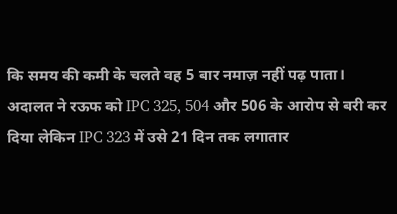कि समय की कमी के चलते वह 5 बार नमाज़ नहीं पढ़ पाता। अदालत ने रऊफ को IPC 325, 504 और 506 के आरोप से बरी कर दिया लेकिन IPC 323 में उसे 21 दिन तक लगातार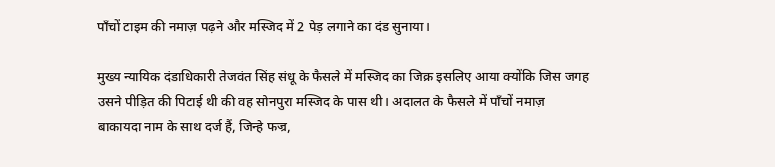पाँचों टाइम की नमाज़ पढ़ने और मस्जिद में 2 पेड़ लगाने का दंड सुनाया।

मुख्य न्यायिक दंडाधिकारी तेजवंत सिंह संधू के फैसले में मस्जिद का जिक्र इसलिए आया क्योंकि जिस जगह उसने पीड़ित की पिटाई थी की वह सोनपुरा मस्जिद के पास थी। अदालत के फैसले में पाँचों नमाज़ बाकायदा नाम के साथ दर्ज हैं, जिन्हे फज्र,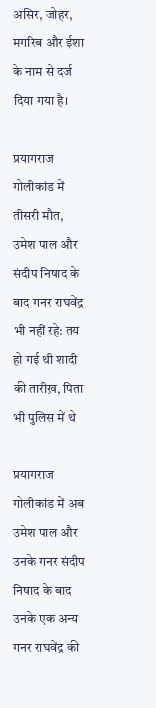असिर, जोहर, मगरिब और ईशा के नाम से दर्ज दिया गया है।

प्रयागराज गोलीकांड में तीसरी मौत, उमेश पाल और संदीप निषाद के बाद गनर राघवेंद्र भी नहीं रहे: तय हो गई थी शादी की तारीख़, पिता भी पुलिस में थे

प्रयागराज गोलीकांड में अब उमेश पाल और उनके गनर संदीप निषाद के बाद उनके एक अन्य गनर राघवेंद्र की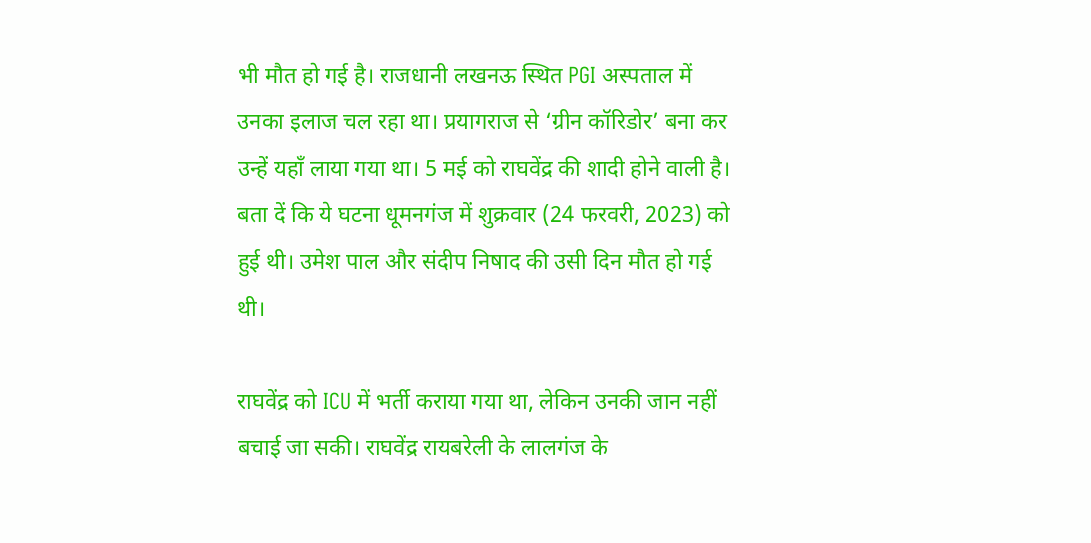भी मौत हो गई है। राजधानी लखनऊ स्थित PGI अस्पताल में उनका इलाज चल रहा था। प्रयागराज से ‘ग्रीन कॉरिडोर’ बना कर उन्हें यहाँ लाया गया था। 5 मई को राघवेंद्र की शादी होने वाली है। बता दें कि ये घटना धूमनगंज में शुक्रवार (24 फरवरी, 2023) को हुई थी। उमेश पाल और संदीप निषाद की उसी दिन मौत हो गई थी।

राघवेंद्र को ICU में भर्ती कराया गया था, लेकिन उनकी जान नहीं बचाई जा सकी। राघवेंद्र रायबरेली के लालगंज के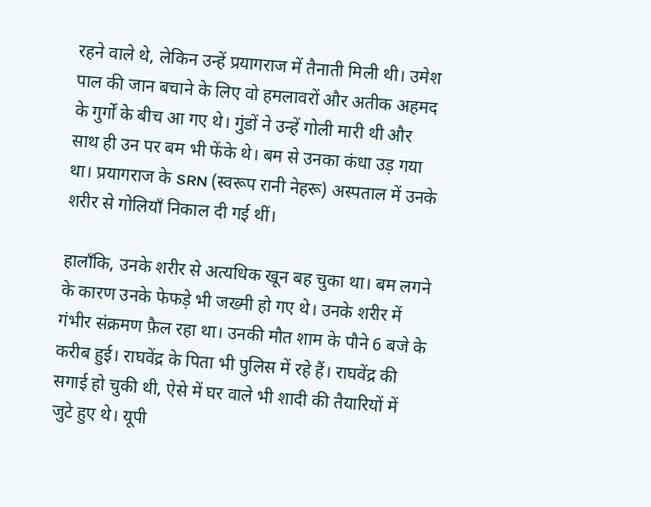रहने वाले थे, लेकिन उन्हें प्रयागराज में तैनाती मिली थी। उमेश पाल की जान बचाने के लिए वो हमलावरों और अतीक अहमद के गुर्गों के बीच आ गए थे। गुंडों ने उन्हें गोली मारी थी और साथ ही उन पर बम भी फेंके थे। बम से उनका कंधा उड़ गया था। प्रयागराज के SRN (स्वरूप रानी नेहरू) अस्पताल में उनके शरीर से गोलियाँ निकाल दी गई थीं।

हालाँकि, उनके शरीर से अत्यधिक खून बह चुका था। बम लगने के कारण उनके फेफड़े भी जख्मी हो गए थे। उनके शरीर में गंभीर संक्रमण फ़ैल रहा था। उनकी मौत शाम के पौने 6 बजे के करीब हुई। राघवेंद्र के पिता भी पुलिस में रहे हैं। राघवेंद्र की सगाई हो चुकी थी, ऐसे में घर वाले भी शादी की तैयारियों में जुटे हुए थे। यूपी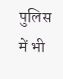पुलिस में भी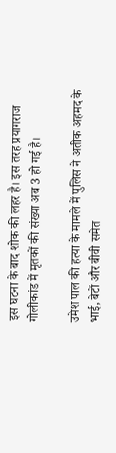इस घटना के बाद शोक की लहर है। इस तरह प्रयागराज गोलीकांड में मृतकों की संख्या अब 3 हो गई है।

उमेश पाल की हत्या के मामले में पुलिस ने अतीक अहमद के भाई, बेटों और बीवी समेत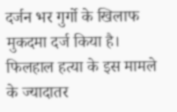दर्जन भर गुर्गो के खिलाफ मुकदमा दर्ज किया है। फिलहाल हत्या के इस मामले के ज्यादातर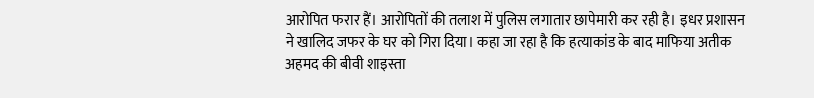आरोपित फरार हैं। आरोपितों की तलाश में पुलिस लगातार छापेमारी कर रही है। इधर प्रशासन ने खालिद जफर के घर को गिरा दिया। कहा जा रहा है कि हत्याकांड के बाद माफिया अतीक अहमद की बीवी शाइस्ता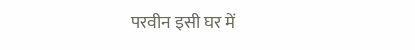परवीन इसी घर में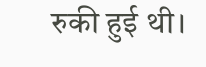रुकी हुई थी।